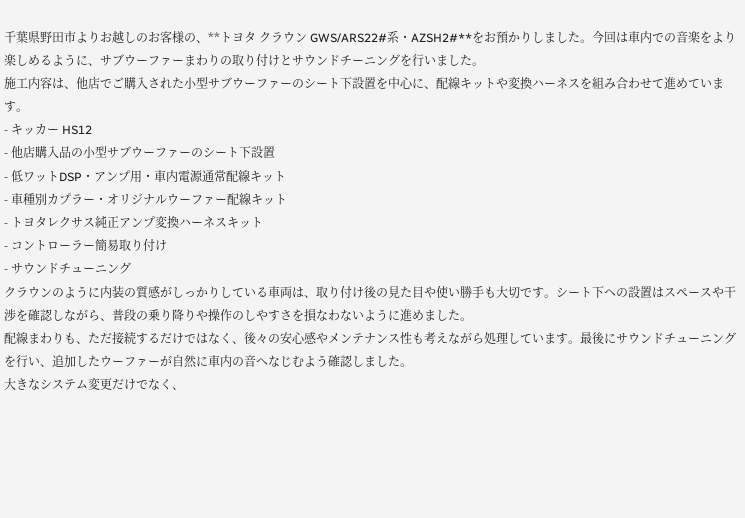千葉県野田市よりお越しのお客様の、**トヨタ クラウン GWS/ARS22#系・AZSH2#**をお預かりしました。今回は車内での音楽をより楽しめるように、サブウーファーまわりの取り付けとサウンドチーニングを行いました。
施工内容は、他店でご購入された小型サブウーファーのシート下設置を中心に、配線キットや変換ハーネスを組み合わせて進めています。
- キッカー HS12
- 他店購入品の小型サブウーファーのシート下設置
- 低ワットDSP・アンプ用・車内電源通常配線キット
- 車種別カプラー・オリジナルウーファー配線キット
- トヨタレクサス純正アンプ変換ハーネスキット
- コントローラー簡易取り付け
- サウンドチューニング
クラウンのように内装の質感がしっかりしている車両は、取り付け後の見た目や使い勝手も大切です。シート下への設置はスペースや干渉を確認しながら、普段の乗り降りや操作のしやすさを損なわないように進めました。
配線まわりも、ただ接続するだけではなく、後々の安心感やメンテナンス性も考えながら処理しています。最後にサウンドチューニングを行い、追加したウーファーが自然に車内の音へなじむよう確認しました。
大きなシステム変更だけでなく、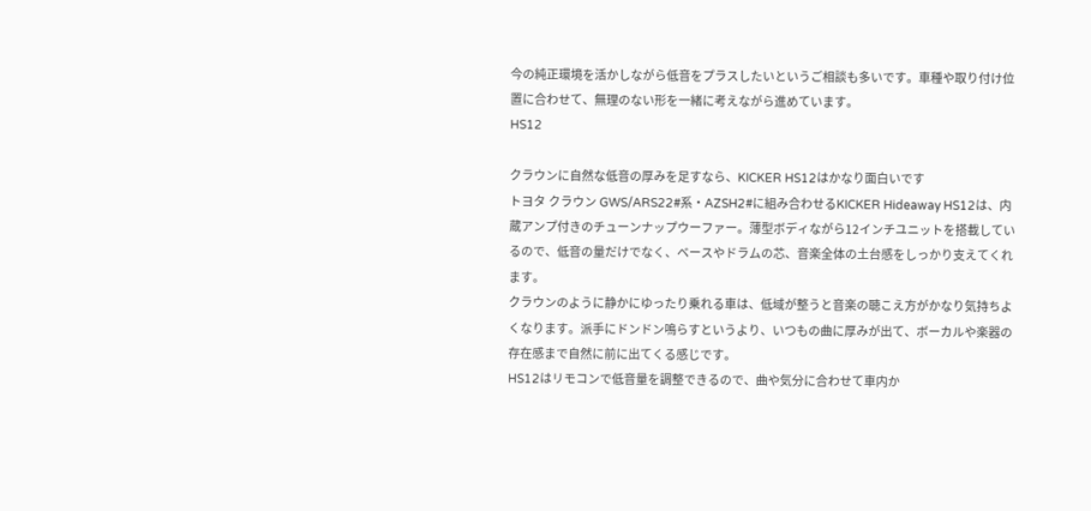今の純正環境を活かしながら低音をプラスしたいというご相談も多いです。車種や取り付け位置に合わせて、無理のない形を一緒に考えながら進めています。
HS12

クラウンに自然な低音の厚みを足すなら、KICKER HS12はかなり面白いです
トヨタ クラウン GWS/ARS22#系・AZSH2#に組み合わせるKICKER Hideaway HS12は、内蔵アンプ付きのチューンナップウーファー。薄型ボディながら12インチユニットを搭載しているので、低音の量だけでなく、ベースやドラムの芯、音楽全体の土台感をしっかり支えてくれます。
クラウンのように静かにゆったり乗れる車は、低域が整うと音楽の聴こえ方がかなり気持ちよくなります。派手にドンドン鳴らすというより、いつもの曲に厚みが出て、ボーカルや楽器の存在感まで自然に前に出てくる感じです。
HS12はリモコンで低音量を調整できるので、曲や気分に合わせて車内か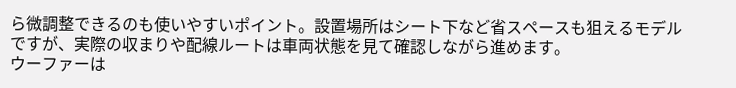ら微調整できるのも使いやすいポイント。設置場所はシート下など省スペースも狙えるモデルですが、実際の収まりや配線ルートは車両状態を見て確認しながら進めます。
ウーファーは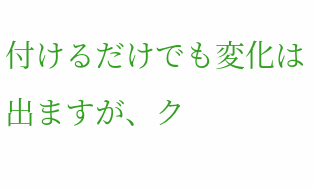付けるだけでも変化は出ますが、ク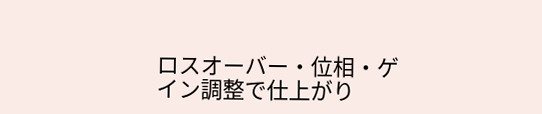ロスオーバー・位相・ゲイン調整で仕上がり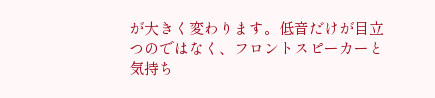が大きく変わります。低音だけが目立つのではなく、フロントスピーカーと気持ち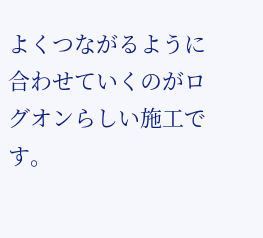よくつながるように合わせていくのがログオンらしい施工です。